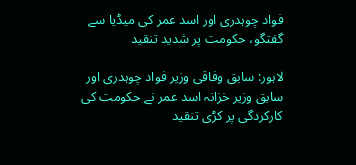فواد چوہدری اور اسد عمر کی میڈیا سے گفتگو، حکومت پر شدید تنقید

لاہور: سابق وفاقی وزیر فواد چوہدری اور سابق وزیر خزانہ اسد عمر نے حکومت کی کارکردگی پر کڑی تنقید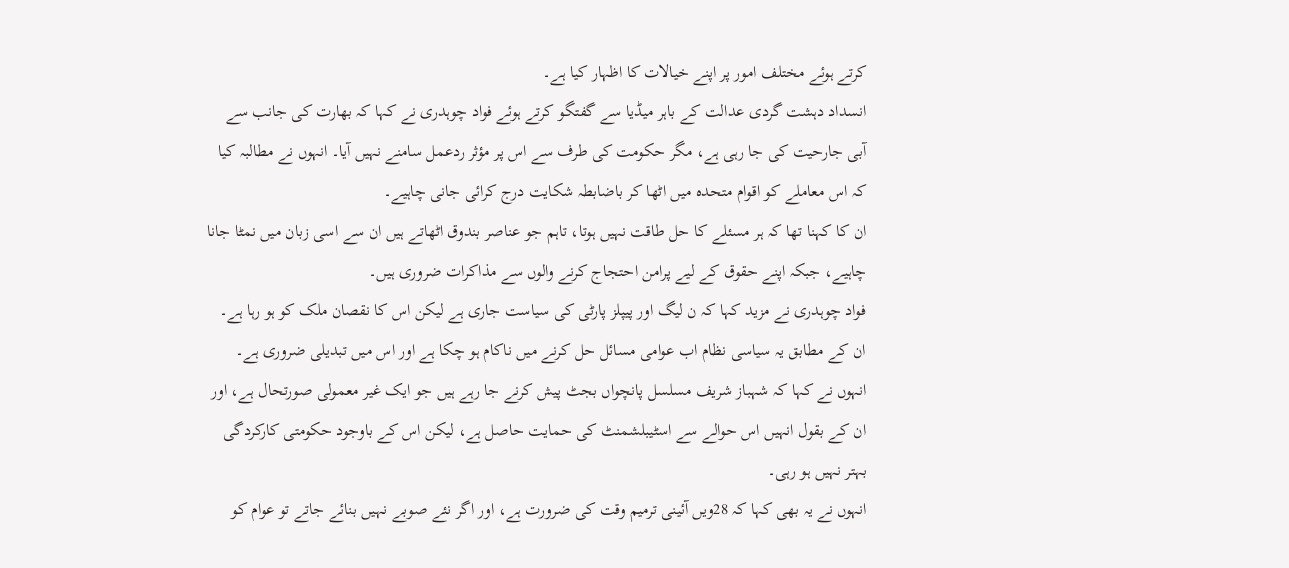کرتے ہوئے مختلف امور پر اپنے خیالات کا اظہار کیا ہے۔
انسداد دہشت گردی عدالت کے باہر میڈیا سے گفتگو کرتے ہوئے فواد چوہدری نے کہا کہ بھارت کی جانب سے آبی جارحیت کی جا رہی ہے، مگر حکومت کی طرف سے اس پر مؤثر ردعمل سامنے نہیں آیا۔ انہوں نے مطالبہ کیا کہ اس معاملے کو اقوام متحدہ میں اٹھا کر باضابطہ شکایت درج کرائی جانی چاہیے۔
ان کا کہنا تھا کہ ہر مسئلے کا حل طاقت نہیں ہوتا، تاہم جو عناصر بندوق اٹھاتے ہیں ان سے اسی زبان میں نمٹا جانا چاہیے، جبکہ اپنے حقوق کے لیے پرامن احتجاج کرنے والوں سے مذاکرات ضروری ہیں۔
فواد چوہدری نے مزید کہا کہ ن لیگ اور پیپلز پارٹی کی سیاست جاری ہے لیکن اس کا نقصان ملک کو ہو رہا ہے۔ ان کے مطابق یہ سیاسی نظام اب عوامی مسائل حل کرنے میں ناکام ہو چکا ہے اور اس میں تبدیلی ضروری ہے۔ انہوں نے کہا کہ شہباز شریف مسلسل پانچواں بجٹ پیش کرنے جا رہے ہیں جو ایک غیر معمولی صورتحال ہے، اور ان کے بقول انہیں اس حوالے سے اسٹیبلشمنٹ کی حمایت حاصل ہے، لیکن اس کے باوجود حکومتی کارکردگی بہتر نہیں ہو رہی۔
انہوں نے یہ بھی کہا کہ 28ویں آئینی ترمیم وقت کی ضرورت ہے، اور اگر نئے صوبے نہیں بنائے جاتے تو عوام کو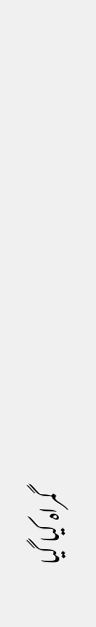گمراہ کیا گیا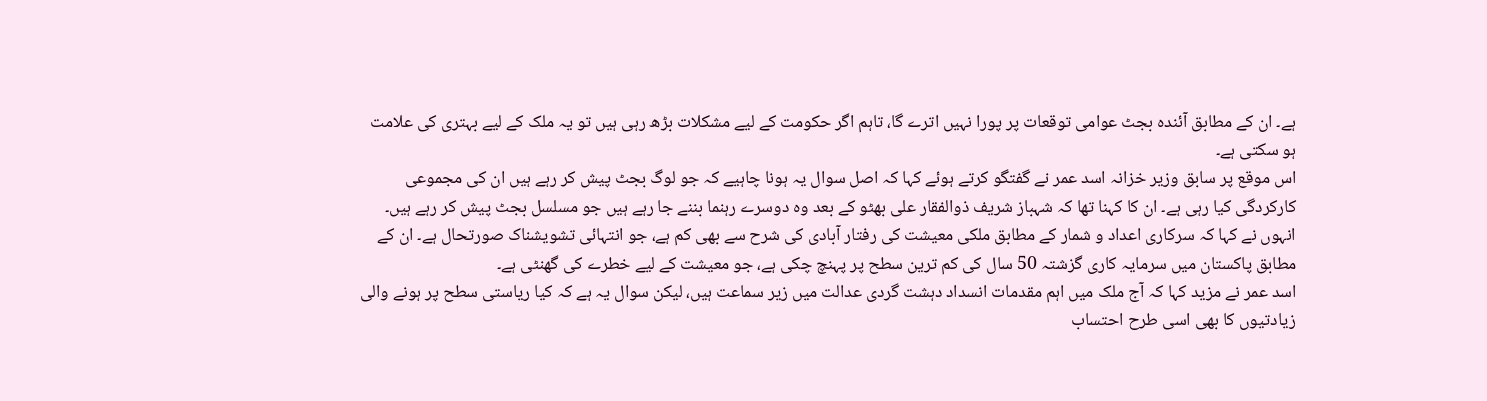ہے۔ ان کے مطابق آئندہ بجٹ عوامی توقعات پر پورا نہیں اترے گا، تاہم اگر حکومت کے لیے مشکلات بڑھ رہی ہیں تو یہ ملک کے لیے بہتری کی علامت ہو سکتی ہے۔
اس موقع پر سابق وزیر خزانہ اسد عمر نے گفتگو کرتے ہوئے کہا کہ اصل سوال یہ ہونا چاہیے کہ جو لوگ بجٹ پیش کر رہے ہیں ان کی مجموعی کارکردگی کیا رہی ہے۔ ان کا کہنا تھا کہ شہباز شریف ذوالفقار علی بھٹو کے بعد وہ دوسرے رہنما بننے جا رہے ہیں جو مسلسل بجٹ پیش کر رہے ہیں۔
انہوں نے کہا کہ سرکاری اعداد و شمار کے مطابق ملکی معیشت کی رفتار آبادی کی شرح سے بھی کم ہے، جو انتہائی تشویشناک صورتحال ہے۔ ان کے مطابق پاکستان میں سرمایہ کاری گزشتہ 50 سال کی کم ترین سطح پر پہنچ چکی ہے، جو معیشت کے لیے خطرے کی گھنٹی ہے۔
اسد عمر نے مزید کہا کہ آج ملک میں اہم مقدمات انسداد دہشت گردی عدالت میں زیر سماعت ہیں، لیکن سوال یہ ہے کہ کیا ریاستی سطح پر ہونے والی زیادتیوں کا بھی اسی طرح احتساب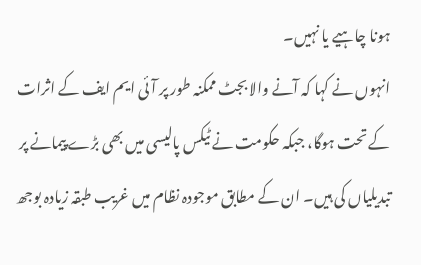ہونا چاہیے یا نہیں۔
انہوں نے کہا کہ آنے والا بجٹ ممکنہ طور پر آئی ایم ایف کے اثرات کے تحت ہوگا، جبکہ حکومت نے ٹیکس پالیسی میں بھی بڑے پیمانے پر تبدیلیاں کی ہیں۔ ان کے مطابق موجودہ نظام میں غریب طبقہ زیادہ بوجھ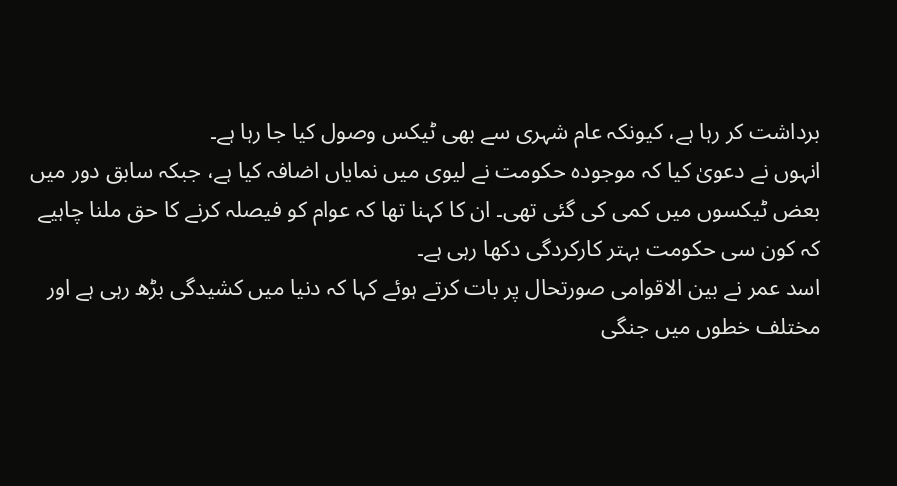برداشت کر رہا ہے، کیونکہ عام شہری سے بھی ٹیکس وصول کیا جا رہا ہے۔
انہوں نے دعویٰ کیا کہ موجودہ حکومت نے لیوی میں نمایاں اضافہ کیا ہے، جبکہ سابق دور میں بعض ٹیکسوں میں کمی کی گئی تھی۔ ان کا کہنا تھا کہ عوام کو فیصلہ کرنے کا حق ملنا چاہیے کہ کون سی حکومت بہتر کارکردگی دکھا رہی ہے۔
اسد عمر نے بین الاقوامی صورتحال پر بات کرتے ہوئے کہا کہ دنیا میں کشیدگی بڑھ رہی ہے اور مختلف خطوں میں جنگی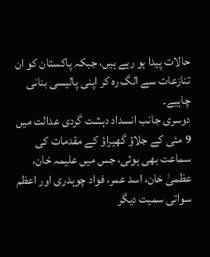حالات پیدا ہو رہے ہیں، جبکہ پاکستان کو ان تنازعات سے الگ رہ کر اپنی پالیسی بنانی چاہیے۔
دوسری جانب انسداد دہشت گردی عدالت میں 9 مئی کے جلاؤ گھیراؤ کے مقدمات کی سماعت بھی ہوئی، جس میں علیمہ خان، عظمیٰ خان، اسد عمر، فواد چوہدری اور اعظم سواتی سمیت دیگر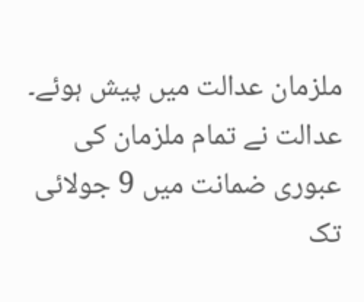ملزمان عدالت میں پیش ہوئے۔
عدالت نے تمام ملزمان کی عبوری ضمانت میں 9 جولائی تک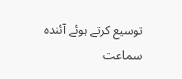توسیع کرتے ہوئے آئندہ سماعت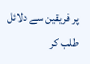پر فریقین سے دلائل طلب کر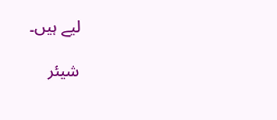لیے ہیں۔

شیئر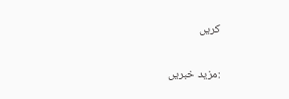کریں

:مزید خبریں